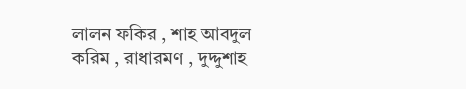লালন ফকির , শাহ আবদুল করিম , রাধারমণ , দুদ্দুশাহ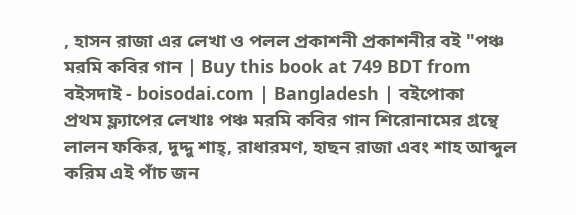, হাসন রাজা এর লেখা ও পলল প্রকাশনী প্রকাশনীর বই "পঞ্চ মরমি কবির গান | Buy this book at 749 BDT from বইসদাই - boisodai.com | Bangladesh | বইপোকা
প্রথম ফ্ল্যাপের লেখাঃ পঞ্চ মরমি কবির গান শিরোনামের গ্রন্থে লালন ফকির, দুদ্দু শাহ্, রাধারমণ, হাছন রাজা এবং শাহ আব্দুল করিম এই পাঁচ জন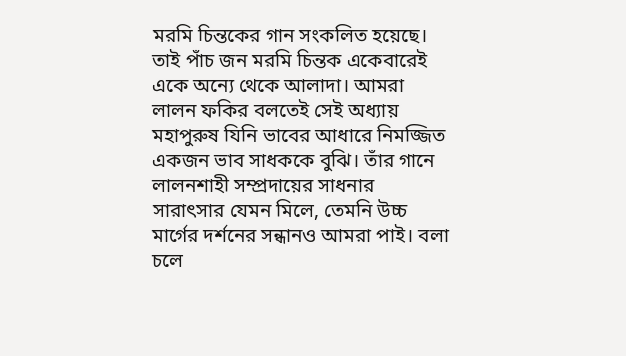মরমি চিন্তকের গান সংকলিত হয়েছে। তাই পাঁচ জন মরমি চিন্তক একেবারেই একে অন্যে থেকে আলাদা। আমরা লালন ফকির বলতেই সেই অধ্যায় মহাপুরুষ যিনি ভাবের আধারে নিমজ্জিত একজন ভাব সাধককে বুঝি। তাঁর গানে লালনশাহী সম্প্রদায়ের সাধনার সারাৎসার যেমন মিলে, তেমনি উচ্চ মার্গের দর্শনের সন্ধানও আমরা পাই। বলা চলে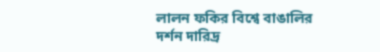লালন ফকির বিশ্বে বাঙালির দর্শন দারিদ্র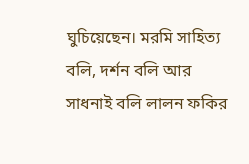ঘুচিয়েছেন। মরমি সাহিত্য বলি, দর্শন বলি আর সাধনাই বলি লালন ফকির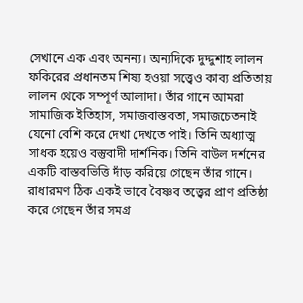সেখানে এক এবং অনন্য। অন্যদিকে দুদ্দুশাহ লালন ফকিরের প্রধানতম শিষ্য হওয়া সত্ত্বেও কাব্য প্রতিতায় লালন থেকে সম্পূর্ণ আলাদা। তাঁর গানে আমরা সামাজিক ইতিহাস, সমাজবাস্তবতা, সমাজচেতনাই যেনো বেশি করে দেখা দেখতে পাই। তিনি অধ্যাত্ম সাধক হয়েও বস্তুবাদী দার্শনিক। তিনি বাউল দর্শনের একটি বাস্তবভিত্তি দাঁড় করিয়ে গেছেন তাঁর গানে। রাধারমণ ঠিক একই ভাবে বৈষ্ণব তত্ত্বের প্রাণ প্রতিষ্ঠা করে গেছেন তাঁর সমগ্র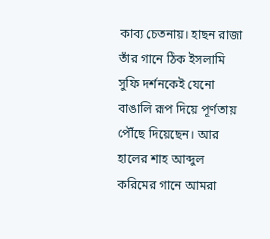কাব্য চেতনায়। হাছন রাজা তাঁর গানে ঠিক ইসলামি সুফি দর্শনকেই যেনো বাঙালি রূপ দিয়ে পূর্ণতায় পৌঁছে দিয়েছেন। আর হালের শাহ আব্দুল করিমের গানে আমরা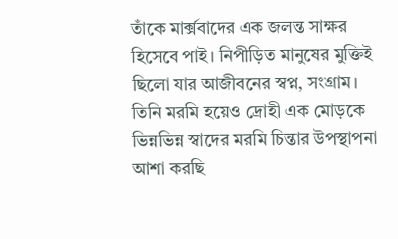তাঁকে মার্ক্সবাদের এক জলন্ত সাক্ষর হিসেবে পাই। নিপীড়িত মানুষের মুক্তিই ছিলো যার আজীবনের স্বপ্ন, সংগ্রাম। তিনি মরমি হয়েও দ্রোহী এক মোড়কে ভিন্নভিন্ন স্বাদের মরমি চিন্তার উপস্থাপনা আশা করছি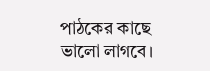পাঠকের কাছে ভালো লাগবে।